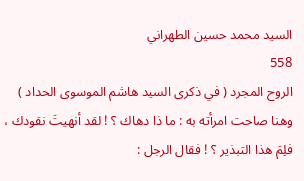السيد محمد حسين الطهراني
558
الروح المجرد ( في ذكرى السيد هاشم الموسوى الحداد )
وهنا صاحت امرأته به : ما ذا دهاك ؟ ! لقد أنهيتَ نقودك ، فلِمَ هذا التبذير ؟ ! فقال الرجل :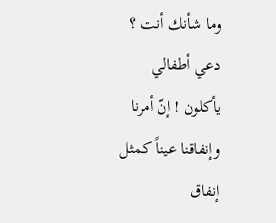وما شأنك أنت ؟ دعي أطفالي يأكلون ! إنّ أمرنا وإنفاقنا عيناً كمثل إنفاق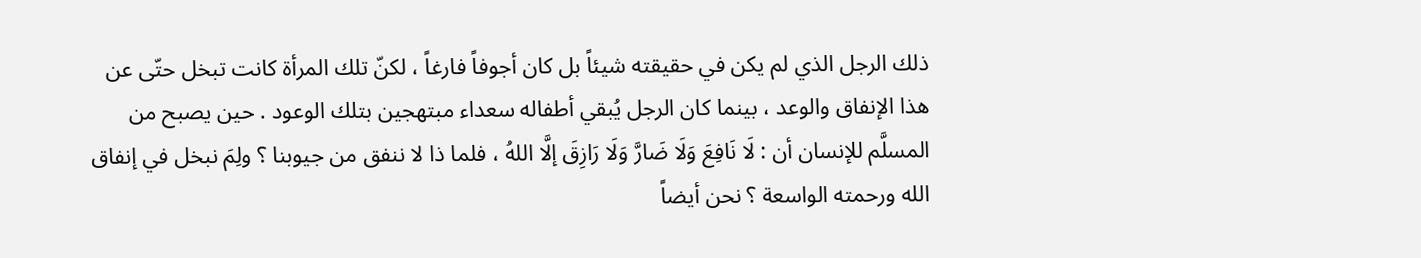ذلك الرجل الذي لم يكن في حقيقته شيئاً بل كان أجوفاً فارغاً ، لكنّ تلك المرأة كانت تبخل حتّى عن هذا الإنفاق والوعد ، بينما كان الرجل يُبقي أطفاله سعداء مبتهجين بتلك الوعود . حين يصبح من المسلَّم للإنسان أن : لَا نَافِعَ وَلَا ضَارَّ وَلَا رَازِقَ إلَّا اللهُ ، فلما ذا لا ننفق من جيوبنا ؟ ولِمَ نبخل في إنفاق الله ورحمته الواسعة ؟ نحن أيضاً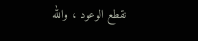نقطع الوعود ، والله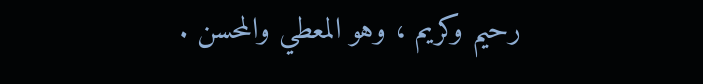رحيم وكريم ، وهو المعطي والمحسن .